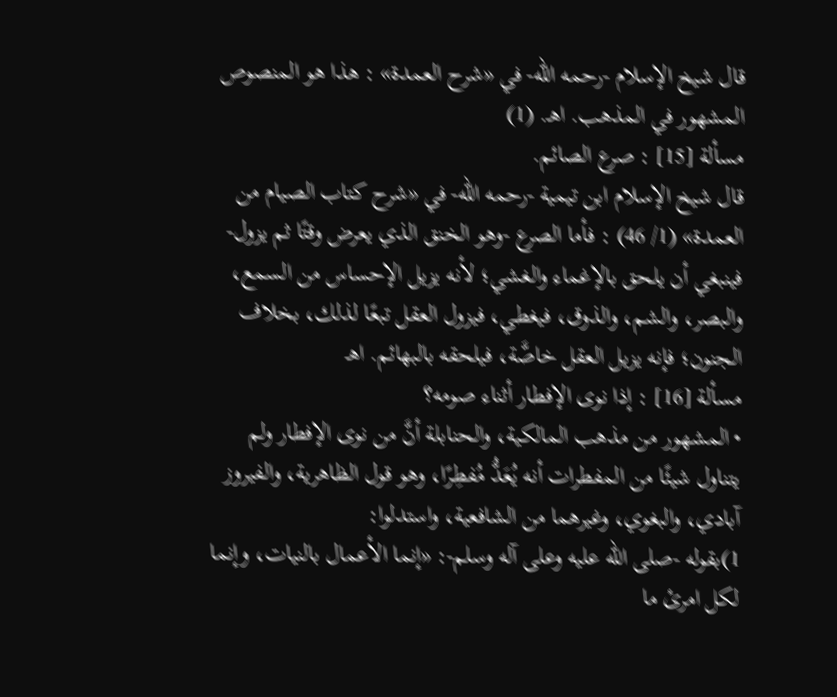قال شيخ الإسلام -رحمه الله- في «شرح العمدة» : هذا هو المنصوص المشهور في المذهب. اهـ. (1)
مسألة [15] : صرع الصائم.
قال شيخ الإسلام ابن تيمية -رحمه الله- في «شرح كتاب الصيام من العمدة» (1/ 46) : فأما الصرع -وهو الخنق الذي يعرض وقتًا ثم يزول- فينبغي أن يلحق بالإغماء والغشي؛ لأنه يزيل الإحساس من السمع، والبصر، والشم، والذوق، فيغطي، فيزول العقل تبعًا لذلك، بخلاف الجنون؛ فإنه يزيل العقل خاصَّة، فيلحقه بالبهائم. اهـ
مسألة [16] : إذا نوى الإفطار أثناء صومه؟
• المشهور من مذهب المالكية، والحنابلة أنَّ من نوى الإفطار ولم يتناول شيئًا من المفطرات أنه يُعَدُّ مُفطِرًا، وهو قول الظاهرية، والفيروز آبادي، والبغوي، وغيرهما من الشافعية، واستدلوا:
1)بقوله -صلى الله عليه وعلى آله وسلم-: «إنما الأعمال بالنيات، وإنما لكل امرئ ما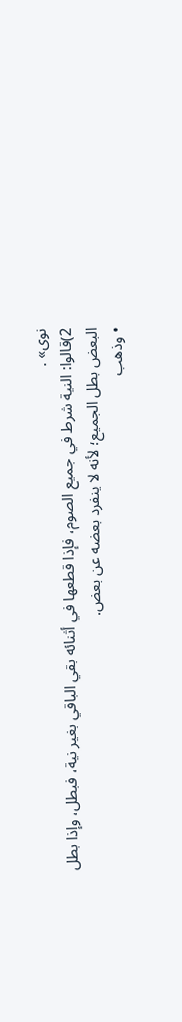نوى» .
2)قالوا: النية شرط في جميع الصوم، فإذا قطعها في أثنائه بقي الباقي بغير نية، فبطل، وإذا بطل البعض بطل الجميع؛ لأنه لا ينفرد بعضه عن بعض.
• وذهب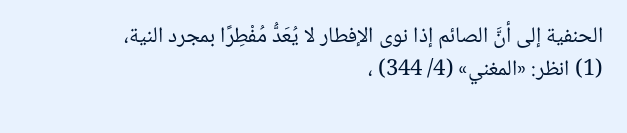الحنفية إلى أنَّ الصائم إذا نوى الإفطار لا يُعَدُّ مُفْطِرًا بمجرد النية،
(1) انظر: «المغني» (4/ 344) ،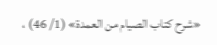«شرح كتاب الصيام من العمدة» (1/ 46) ،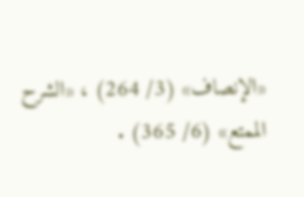«الإنصاف» (3/ 264) ، «الشرح الممتع» (6/ 365) .